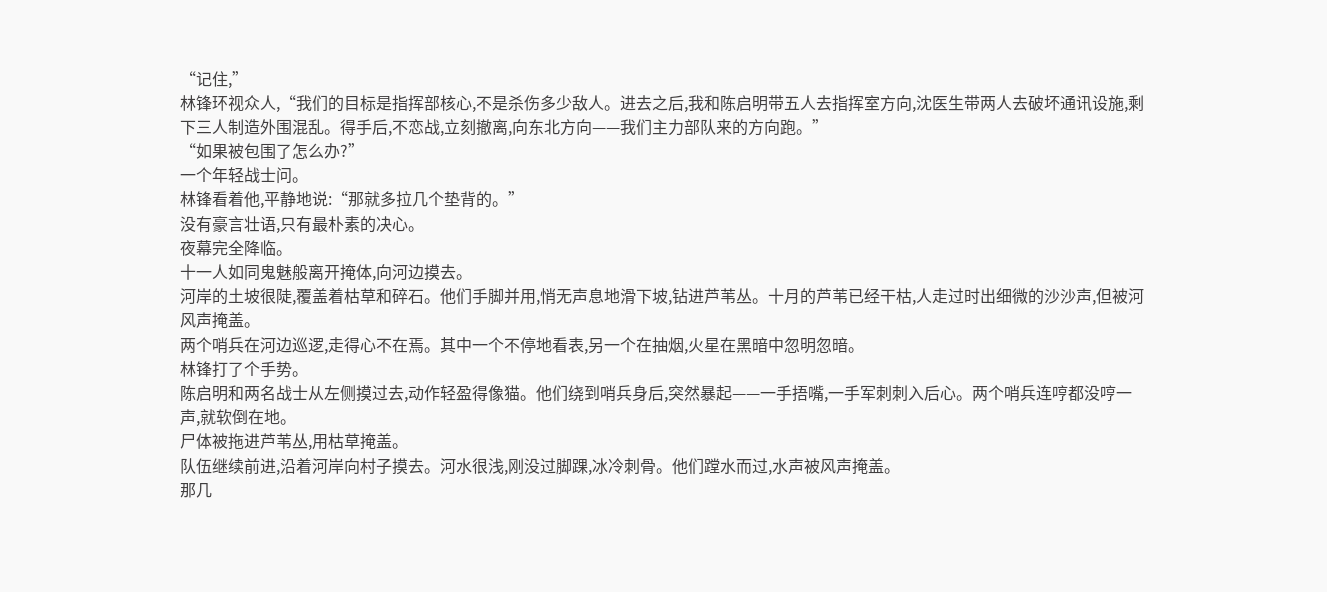“记住,”
林锋环视众人,“我们的目标是指挥部核心,不是杀伤多少敌人。进去之后,我和陈启明带五人去指挥室方向,沈医生带两人去破坏通讯设施,剩下三人制造外围混乱。得手后,不恋战,立刻撤离,向东北方向——我们主力部队来的方向跑。”
“如果被包围了怎么办?”
一个年轻战士问。
林锋看着他,平静地说:“那就多拉几个垫背的。”
没有豪言壮语,只有最朴素的决心。
夜幕完全降临。
十一人如同鬼魅般离开掩体,向河边摸去。
河岸的土坡很陡,覆盖着枯草和碎石。他们手脚并用,悄无声息地滑下坡,钻进芦苇丛。十月的芦苇已经干枯,人走过时出细微的沙沙声,但被河风声掩盖。
两个哨兵在河边巡逻,走得心不在焉。其中一个不停地看表,另一个在抽烟,火星在黑暗中忽明忽暗。
林锋打了个手势。
陈启明和两名战士从左侧摸过去,动作轻盈得像猫。他们绕到哨兵身后,突然暴起——一手捂嘴,一手军刺刺入后心。两个哨兵连哼都没哼一声,就软倒在地。
尸体被拖进芦苇丛,用枯草掩盖。
队伍继续前进,沿着河岸向村子摸去。河水很浅,刚没过脚踝,冰冷刺骨。他们蹚水而过,水声被风声掩盖。
那几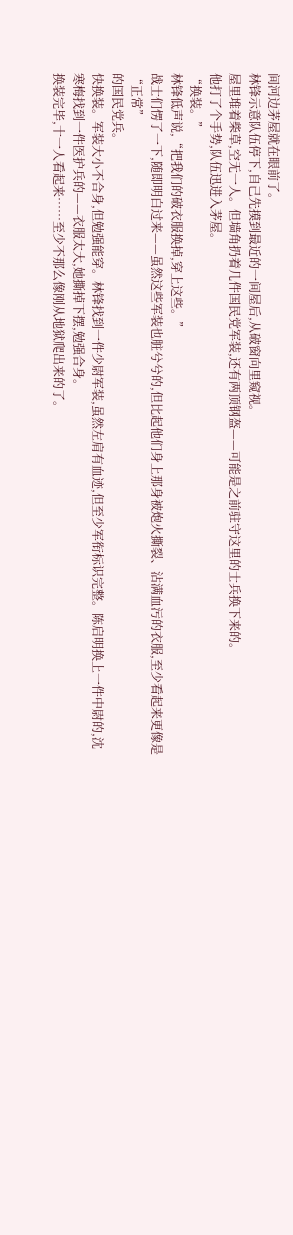间河边茅屋就在眼前了。
林锋示意队伍停下,自己先摸到最近的一间屋后,从破窗向里窥视。
屋里堆着柴草,空无一人。但墙角扔着几件国民党军装,还有两顶钢盔——可能是之前驻守这里的士兵换下来的。
他打了个手势,队伍迅进入茅屋。
“换装。”
林锋低声说,“把我们的破衣服换掉,穿上这些。”
战士们愣了一下,随即明白过来——虽然这些军装也脏兮兮的,但比起他们身上那身被炮火撕裂、沾满血污的衣服,至少看起来更像是“正常”
的国民党兵。
快换装。军装大小不合身,但勉强能穿。林锋找到一件少尉军装,虽然左肩有血迹,但至少军衔标识完整。陈启明换上一件中尉的,沈寒梅找到一件医护兵的——衣服太大,她撕掉下摆,勉强合身。
换装完毕,十一人看起来……至少不那么像刚从地狱爬出来的了。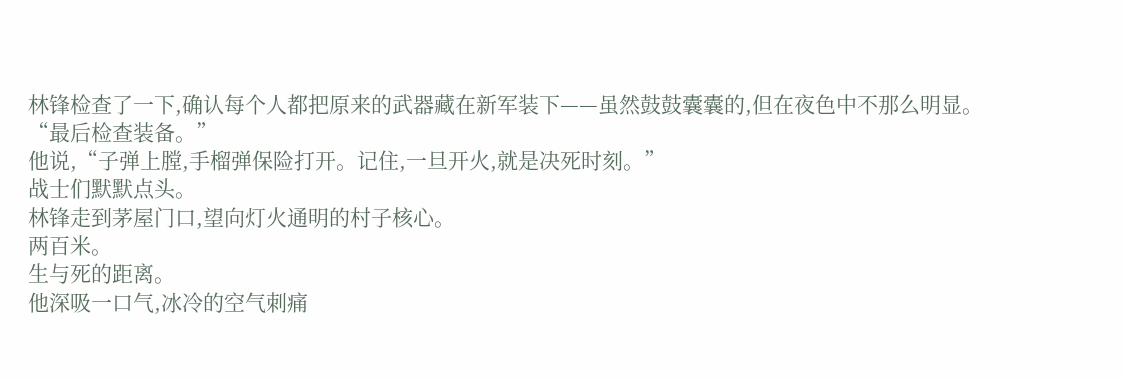林锋检查了一下,确认每个人都把原来的武器藏在新军装下——虽然鼓鼓囊囊的,但在夜色中不那么明显。
“最后检查装备。”
他说,“子弹上膛,手榴弹保险打开。记住,一旦开火,就是决死时刻。”
战士们默默点头。
林锋走到茅屋门口,望向灯火通明的村子核心。
两百米。
生与死的距离。
他深吸一口气,冰冷的空气刺痛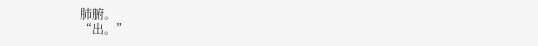肺腑。
“出。”